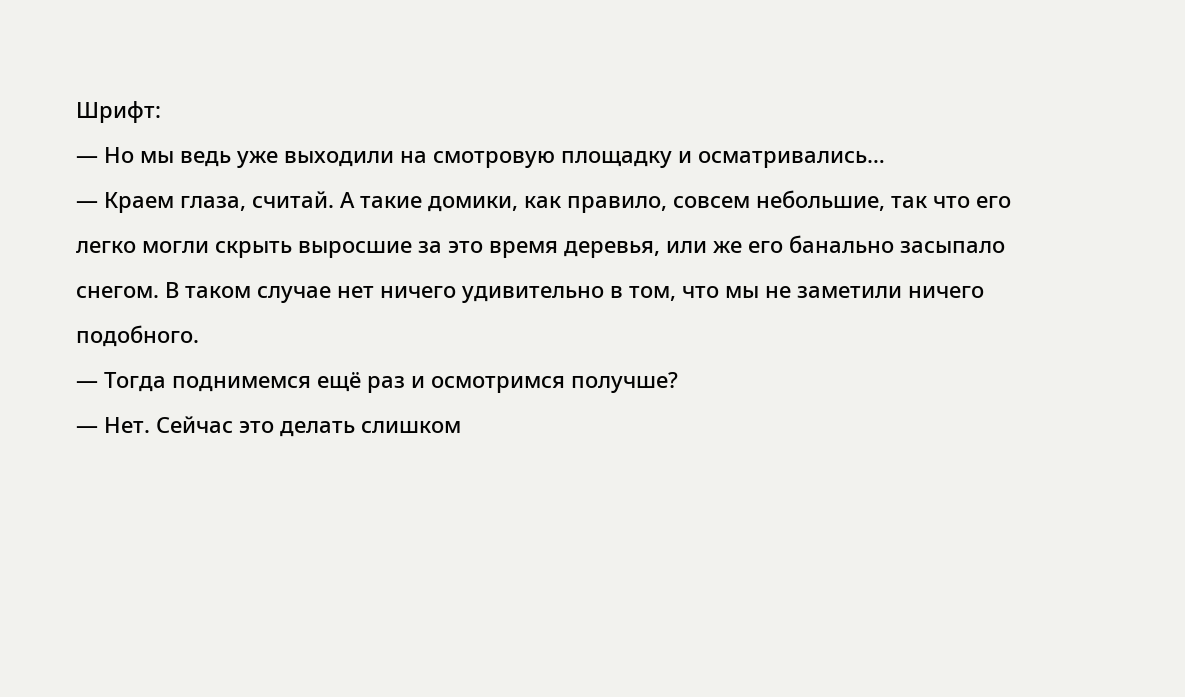Шрифт:
— Но мы ведь уже выходили на смотровую площадку и осматривались…
— Краем глаза, считай. А такие домики, как правило, совсем небольшие, так что его легко могли скрыть выросшие за это время деревья, или же его банально засыпало снегом. В таком случае нет ничего удивительно в том, что мы не заметили ничего подобного.
— Тогда поднимемся ещё раз и осмотримся получше?
— Нет. Сейчас это делать слишком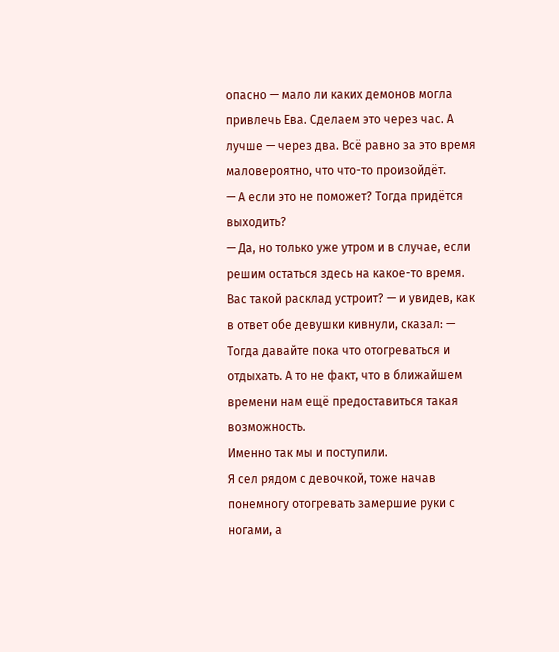опасно — мало ли каких демонов могла привлечь Ева. Сделаем это через час. А лучше — через два. Всё равно за это время маловероятно, что что-то произойдёт.
— А если это не поможет? Тогда придётся выходить?
— Да, но только уже утром и в случае, если решим остаться здесь на какое-то время. Вас такой расклад устроит? — и увидев, как в ответ обе девушки кивнули, сказал: — Тогда давайте пока что отогреваться и отдыхать. А то не факт, что в ближайшем времени нам ещё предоставиться такая возможность.
Именно так мы и поступили.
Я сел рядом с девочкой, тоже начав понемногу отогревать замершие руки с ногами, а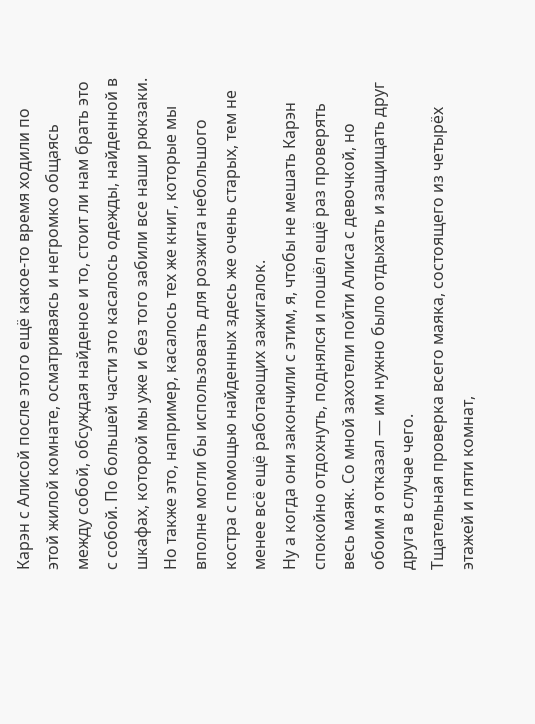Карэн с Алисой после этого ещё какое-то время ходили по этой жилой комнате, осматриваясь и негромко общаясь между собой, обсуждая найденое и то, стоит ли нам брать это с собой. По большей части это касалось одежды, найденной в шкафах, которой мы уже и без того забили все наши рюкзаки. Но также это, например, касалось тех же книг, которые мы вполне могли бы использовать для розжига небольшого костра с помощью найденных здесь же очень старых, тем не менее всё ещё работающих зажигалок.
Ну а когда они закончили с этим, я, чтобы не мешать Карэн спокойно отдохнуть, поднялся и пошёл ещё раз проверять весь маяк. Со мной захотели пойти Алиса с девочкой, но обоим я отказал — им нужно было отдыхать и защищать друг друга в случае чего.
Тщательная проверка всего маяка, состоящего из четырёх этажей и пяти комнат,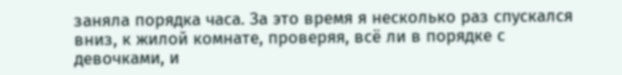заняла порядка часа. За это время я несколько раз спускался вниз, к жилой комнате, проверяя, всё ли в порядке с девочками, и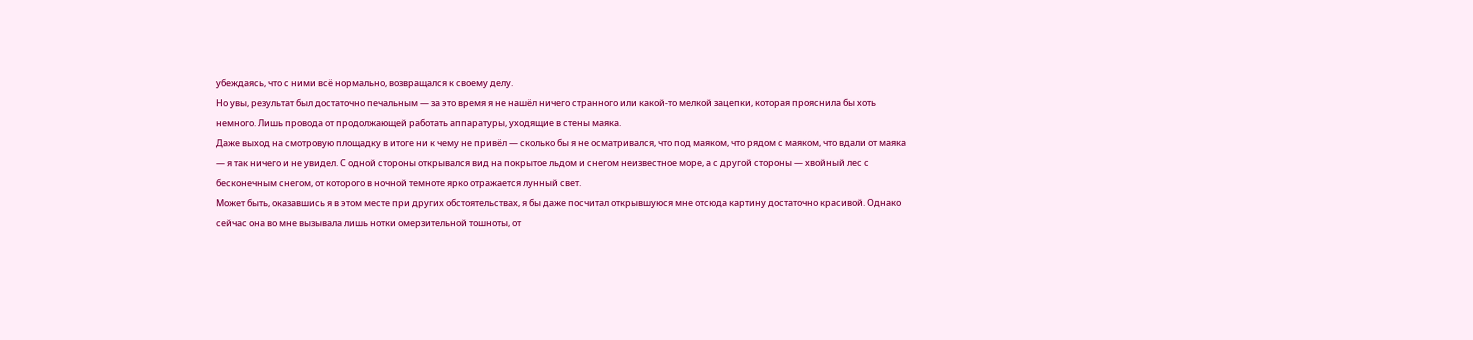убеждаясь, что с ними всё нормально, возвращался к своему делу.
Но увы, результат был достаточно печальным — за это время я не нашёл ничего странного или какой-то мелкой зацепки, которая прояснила бы хоть немного. Лишь провода от продолжающей работать аппаратуры, уходящие в стены маяка.
Даже выход на смотровую площадку в итоге ни к чему не привёл — сколько бы я не осматривался, что под маяком, что рядом с маяком, что вдали от маяка — я так ничего и не увидел. С одной стороны открывался вид на покрытое льдом и снегом неизвестное море, а с другой стороны — хвойный лес с бесконечным снегом, от которого в ночной темноте ярко отражается лунный свет.
Может быть, оказавшись я в этом месте при других обстоятельствах, я бы даже посчитал открывшуюся мне отсюда картину достаточно красивой. Однако сейчас она во мне вызывала лишь нотки омерзительной тошноты, от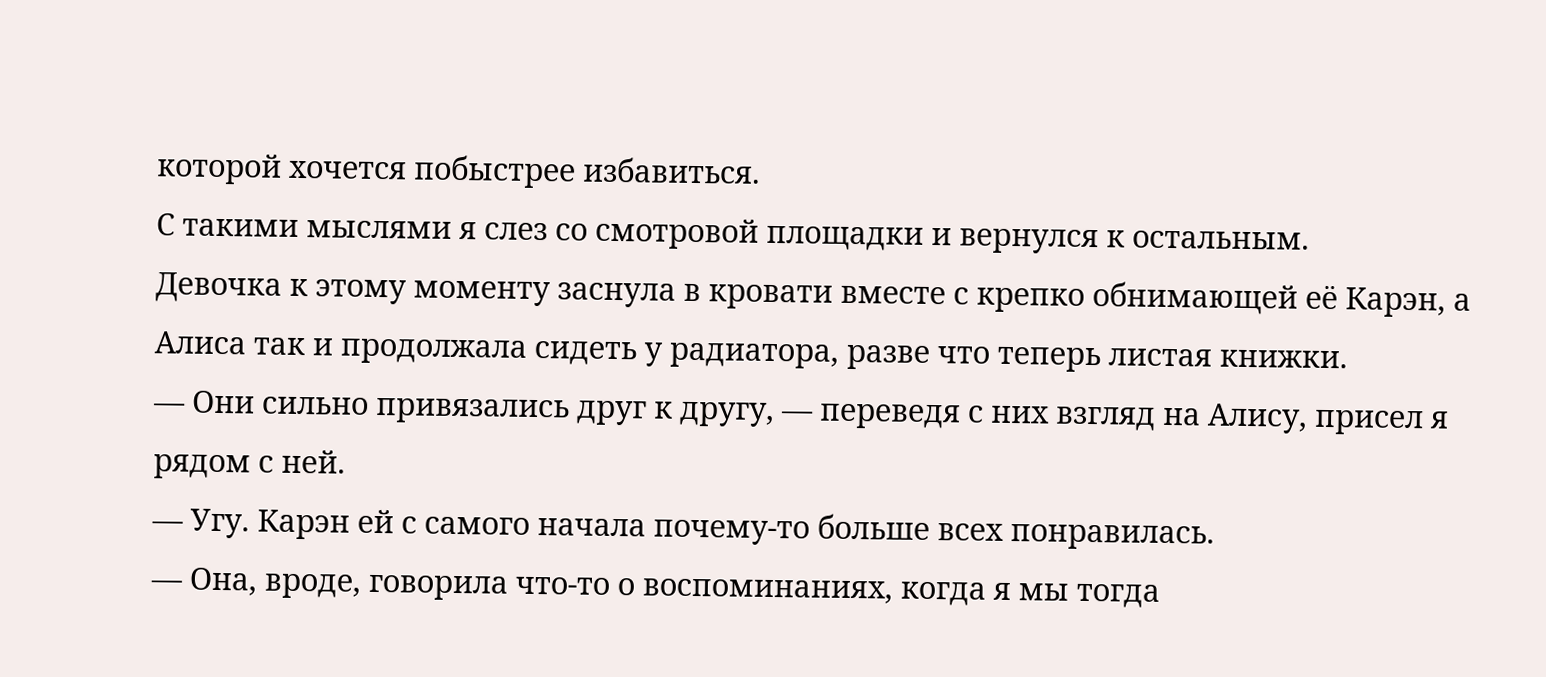которой хочется побыстрее избавиться.
С такими мыслями я слез со смотровой площадки и вернулся к остальным.
Девочка к этому моменту заснула в кровати вместе с крепко обнимающей её Карэн, а Алиса так и продолжала сидеть у радиатора, разве что теперь листая книжки.
— Они сильно привязались друг к другу, — переведя с них взгляд на Алису, присел я рядом с ней.
— Угу. Карэн ей с самого начала почему-то больше всех понравилась.
— Она, вроде, говорила что-то о воспоминаниях, когда я мы тогда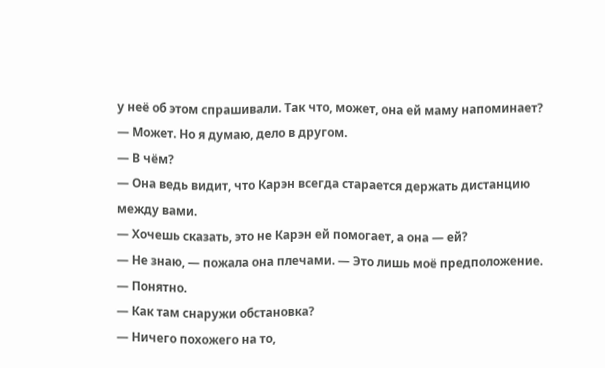у неё об этом спрашивали. Так что, может, она ей маму напоминает?
— Может. Но я думаю, дело в другом.
— В чём?
— Она ведь видит, что Карэн всегда старается держать дистанцию между вами.
— Хочешь сказать, это не Карэн ей помогает, а она — ей?
— Не знаю, — пожала она плечами. — Это лишь моё предположение.
— Понятно.
— Как там снаружи обстановка?
— Ничего похожего на то,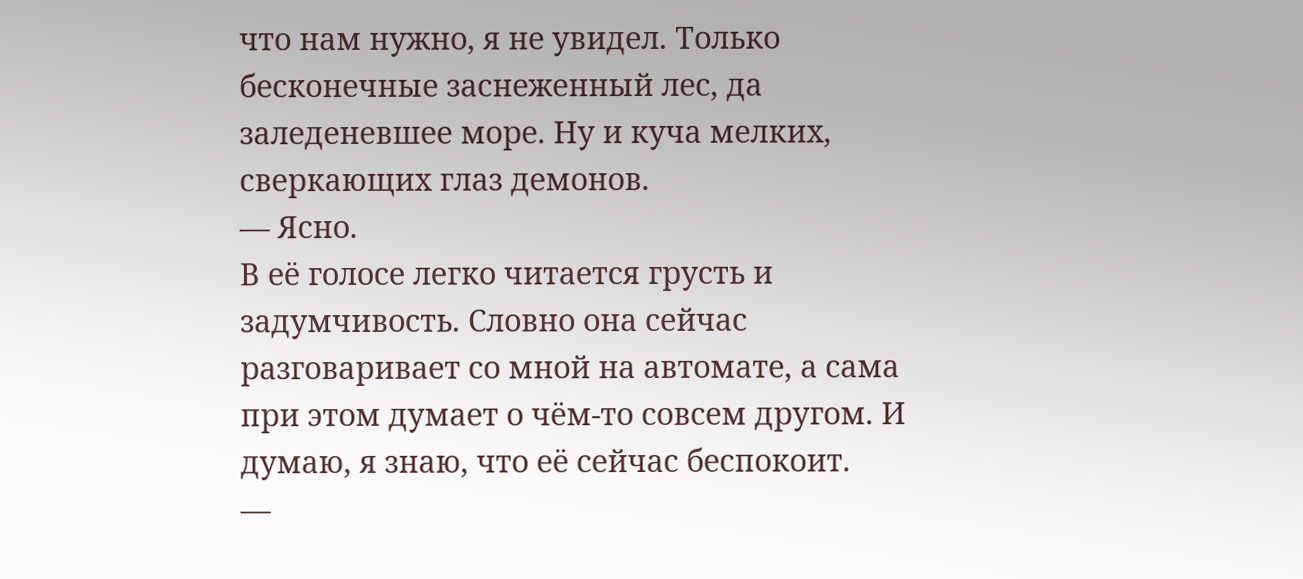что нам нужно, я не увидел. Только бесконечные заснеженный лес, да заледеневшее море. Ну и куча мелких, сверкающих глаз демонов.
— Ясно.
В её голосе легко читается грусть и задумчивость. Словно она сейчас разговаривает со мной на автомате, а сама при этом думает о чём-то совсем другом. И думаю, я знаю, что её сейчас беспокоит.
—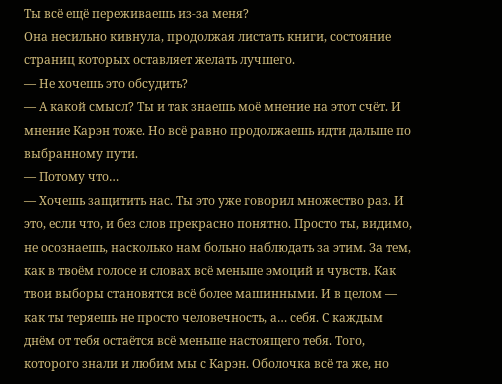Ты всё ещё переживаешь из-за меня?
Она несильно кивнула, продолжая листать книги, состояние страниц которых оставляет желать лучшего.
— Не хочешь это обсудить?
— А какой смысл? Ты и так знаешь моё мнение на этот счёт. И мнение Карэн тоже. Но всё равно продолжаешь идти дальше по выбранному пути.
— Потому что…
— Хочешь защитить нас. Ты это уже говорил множество раз. И это, если что, и без слов прекрасно понятно. Просто ты, видимо, не осознаешь, насколько нам больно наблюдать за этим. За тем, как в твоём голосе и словах всё меньше эмоций и чувств. Как твои выборы становятся всё более машинными. И в целом — как ты теряешь не просто человечность, а… себя. С каждым днём от тебя остаётся всё меньше настоящего тебя. Того, которого знали и любим мы с Карэн. Оболочка всё та же, но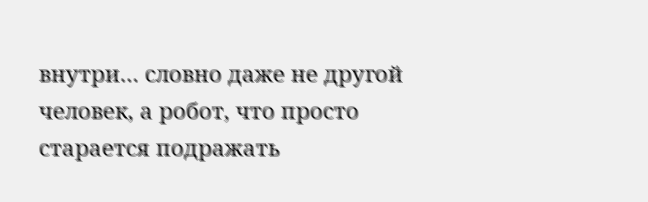внутри… словно даже не другой человек, а робот, что просто старается подражать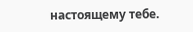настоящему тебе.